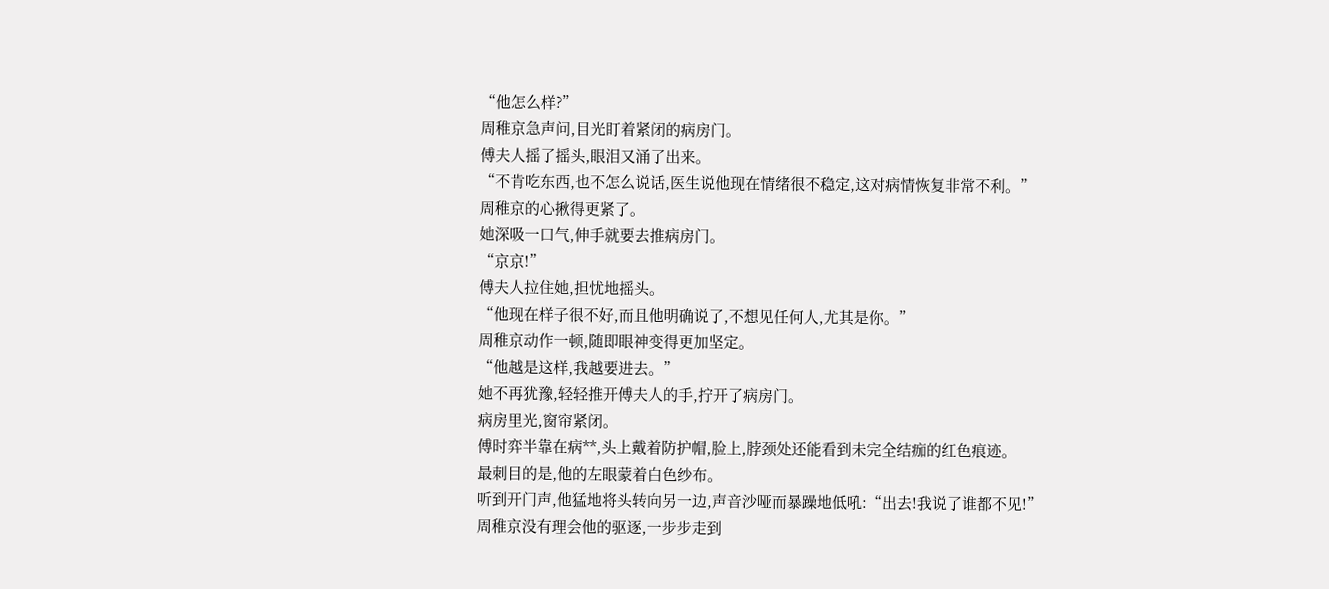“他怎么样?”
周稚京急声问,目光盯着紧闭的病房门。
傅夫人摇了摇头,眼泪又涌了出来。
“不肯吃东西,也不怎么说话,医生说他现在情绪很不稳定,这对病情恢复非常不利。”
周稚京的心揪得更紧了。
她深吸一口气,伸手就要去推病房门。
“京京!”
傅夫人拉住她,担忧地摇头。
“他现在样子很不好,而且他明确说了,不想见任何人,尤其是你。”
周稚京动作一顿,随即眼神变得更加坚定。
“他越是这样,我越要进去。”
她不再犹豫,轻轻推开傅夫人的手,拧开了病房门。
病房里光,窗帘紧闭。
傅时弈半靠在病**,头上戴着防护帽,脸上,脖颈处还能看到未完全结痂的红色痕迹。
最刺目的是,他的左眼蒙着白色纱布。
听到开门声,他猛地将头转向另一边,声音沙哑而暴躁地低吼:“出去!我说了谁都不见!”
周稚京没有理会他的驱逐,一步步走到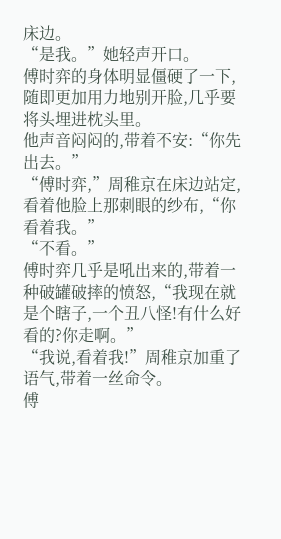床边。
“是我。”她轻声开口。
傅时弈的身体明显僵硬了一下,随即更加用力地别开脸,几乎要将头埋进枕头里。
他声音闷闷的,带着不安:“你先出去。”
“傅时弈,”周稚京在床边站定,看着他脸上那刺眼的纱布,“你看着我。”
“不看。”
傅时弈几乎是吼出来的,带着一种破罐破摔的愤怒,“我现在就是个瞎子,一个丑八怪!有什么好看的?你走啊。”
“我说,看着我!”周稚京加重了语气,带着一丝命令。
傅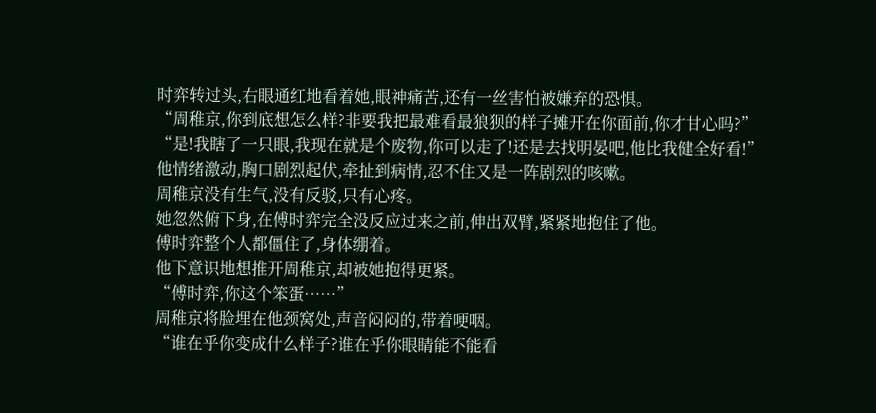时弈转过头,右眼通红地看着她,眼神痛苦,还有一丝害怕被嫌弃的恐惧。
“周稚京,你到底想怎么样?非要我把最难看最狼狈的样子摊开在你面前,你才甘心吗?”
“是!我瞎了一只眼,我现在就是个废物,你可以走了!还是去找明晏吧,他比我健全好看!”
他情绪激动,胸口剧烈起伏,牵扯到病情,忍不住又是一阵剧烈的咳嗽。
周稚京没有生气,没有反驳,只有心疼。
她忽然俯下身,在傅时弈完全没反应过来之前,伸出双臂,紧紧地抱住了他。
傅时弈整个人都僵住了,身体绷着。
他下意识地想推开周稚京,却被她抱得更紧。
“傅时弈,你这个笨蛋……”
周稚京将脸埋在他颈窝处,声音闷闷的,带着哽咽。
“谁在乎你变成什么样子?谁在乎你眼睛能不能看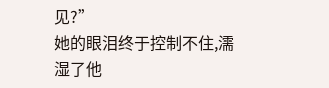见?”
她的眼泪终于控制不住,濡湿了他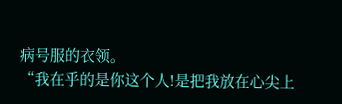病号服的衣领。
“我在乎的是你这个人!是把我放在心尖上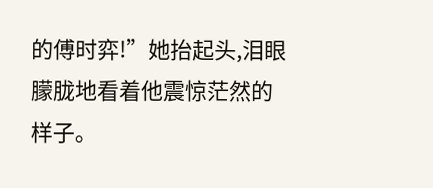的傅时弈!”她抬起头,泪眼朦胧地看着他震惊茫然的样子。